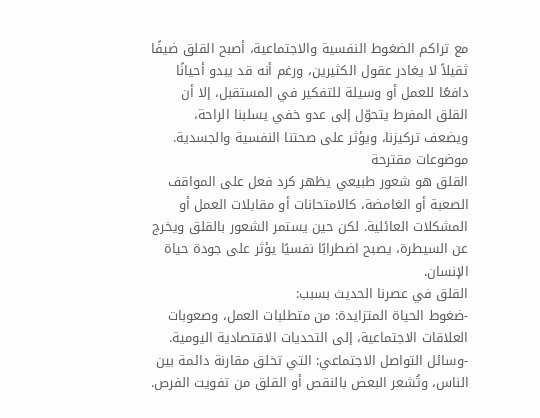مع تراكم الضغوط النفسية والاجتماعية، أصبح القلق ضيفًا ثقيلاً لا يغادر عقول الكثيرين، ورغم أنه قد يبدو أحيانًا دافعًا للعمل أو وسيلة للتفكير في المستقبل، إلا أن القلق المفرط يتحوّل إلى عدو خفي يسلبنا الراحة، ويضعف تركيزنا، ويؤثر على صحتنا النفسية والجسدية.
موضوعات مقترحة
القلق هو شعور طبيعي يظهر كرد فعل على المواقف الصعبة أو الغامضة، كالامتحانات أو مقابلات العمل أو المشكلات العائلية. لكن حين يستمر الشعور بالقلق ويخرج عن السيطرة، يصبح اضطرابًا نفسيًا يؤثر على جودة حياة الإنسان.
القلق في عصرنا الحديث بسبب:
-ضغوط الحياة المتزايدة: من متطلبات العمل، وصعوبات العلاقات الاجتماعية، إلى التحديات الاقتصادية اليومية.
-وسائل التواصل الاجتماعي: التي تخلق مقارنة دائمة بين الناس، وتُشعر البعض بالنقص أو القلق من تفويت الفرص.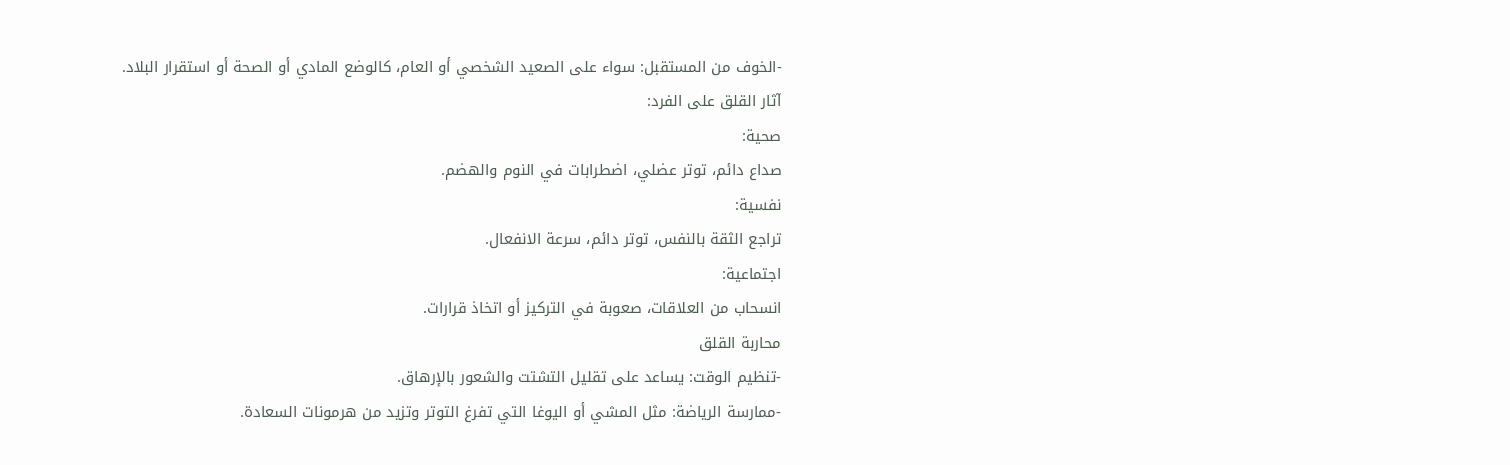-الخوف من المستقبل: سواء على الصعيد الشخصي أو العام، كالوضع المادي أو الصحة أو استقرار البلاد.
آثار القلق على الفرد:
صحية:
صداع دائم، توتر عضلي، اضطرابات في النوم والهضم.
نفسية:
تراجع الثقة بالنفس، توتر دائم، سرعة الانفعال.
اجتماعية:
انسحاب من العلاقات، صعوبة في التركيز أو اتخاذ قرارات.
محاربة القلق
-تنظيم الوقت: يساعد على تقليل التشتت والشعور بالإرهاق.
-ممارسة الرياضة: مثل المشي أو اليوغا التي تفرغ التوتر وتزيد من هرمونات السعادة.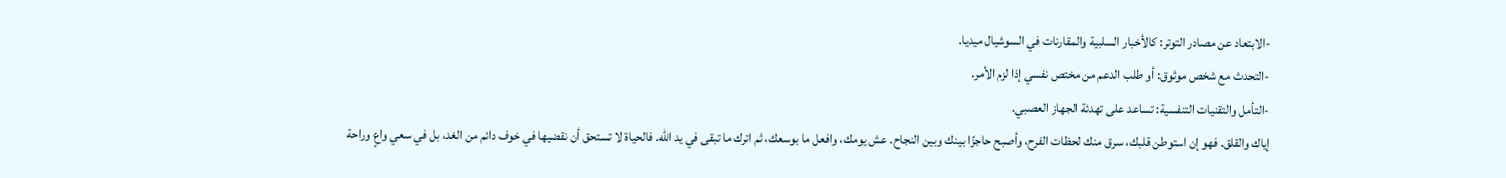-الابتعاد عن مصادر التوتر: كالأخبار السلبية والمقارنات في السوشيال ميديا.
-التحدث مع شخص موثوق: أو طلب الدعم من مختص نفسي إذا لزم الأمر.
-التأمل والتقنيات التنفسية: تساعد على تهدئة الجهاز العصبي.
إياك والقلق. فهو إن استوطن قلبك، سرق منك لحظات الفرح، وأصبح حاجزًا بينك وبين النجاح. عش يومك، وافعل ما بوسعك، ثم اترك ما تبقى في يد الله. فالحياة لا تستحق أن نقضيها في خوف دائم من الغد، بل في سعي واعٍ وراحة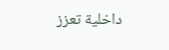داخلية تعزز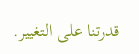قدرتنا على التغيير.